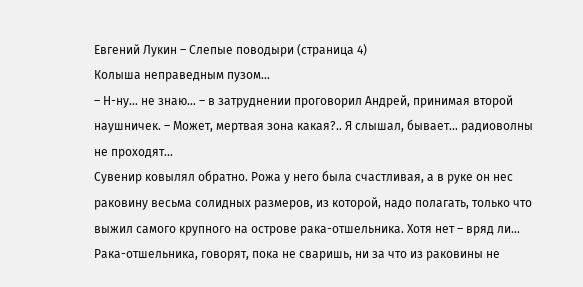Евгений Лукин – Слепые поводыри (страница 4)
Колыша неправедным пузом…
– Н-ну… не знаю… – в затруднении проговорил Андрей, принимая второй наушничек. – Может, мертвая зона какая?.. Я слышал, бывает… радиоволны не проходят…
Сувенир ковылял обратно. Рожа у него была счастливая, а в руке он нес раковину весьма солидных размеров, из которой, надо полагать, только что выжил самого крупного на острове рака-отшельника. Хотя нет – вряд ли… Рака-отшельника, говорят, пока не сваришь, ни за что из раковины не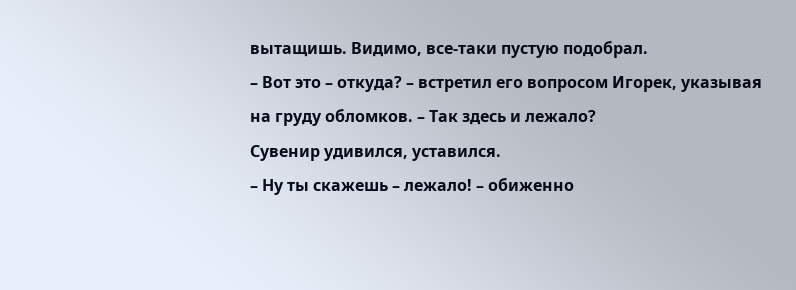вытащишь. Видимо, все-таки пустую подобрал.
– Вот это – откуда? – встретил его вопросом Игорек, указывая на груду обломков. – Так здесь и лежало?
Сувенир удивился, уставился.
– Ну ты скажешь – лежало! – обиженно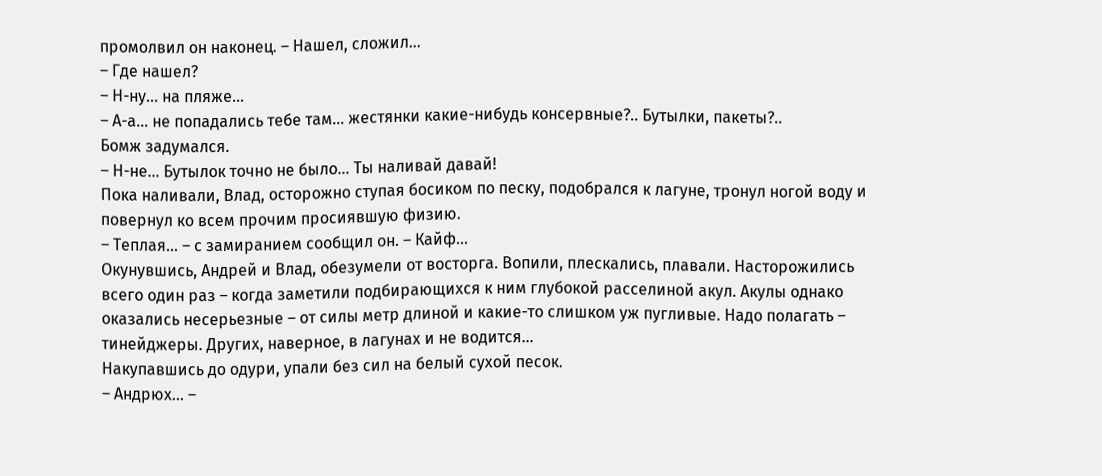промолвил он наконец. – Нашел, сложил…
– Где нашел?
– Н-ну… на пляже…
– А-а… не попадались тебе там… жестянки какие-нибудь консервные?.. Бутылки, пакеты?..
Бомж задумался.
– Н-не… Бутылок точно не было… Ты наливай давай!
Пока наливали, Влад, осторожно ступая босиком по песку, подобрался к лагуне, тронул ногой воду и повернул ко всем прочим просиявшую физию.
– Теплая… – с замиранием сообщил он. – Кайф…
Окунувшись, Андрей и Влад, обезумели от восторга. Вопили, плескались, плавали. Насторожились всего один раз – когда заметили подбирающихся к ним глубокой расселиной акул. Акулы однако оказались несерьезные – от силы метр длиной и какие-то слишком уж пугливые. Надо полагать – тинейджеры. Других, наверное, в лагунах и не водится…
Накупавшись до одури, упали без сил на белый сухой песок.
– Андрюх… –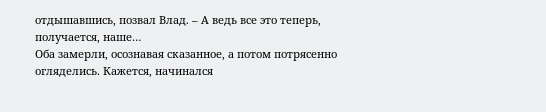отдышавшись, позвал Влад. – А ведь все это теперь, получается, наше…
Оба замерли, осознавая сказанное, а потом потрясенно огляделись. Кажется, начинался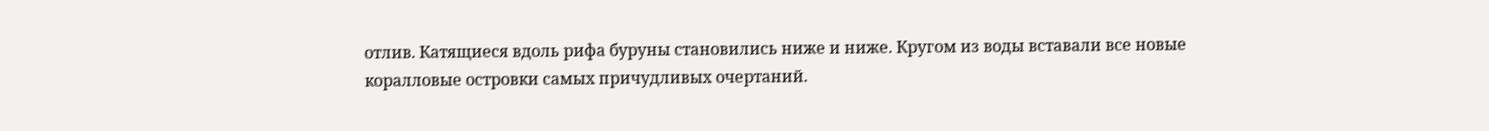отлив. Катящиеся вдоль рифа буруны становились ниже и ниже. Кругом из воды вставали все новые коралловые островки самых причудливых очертаний.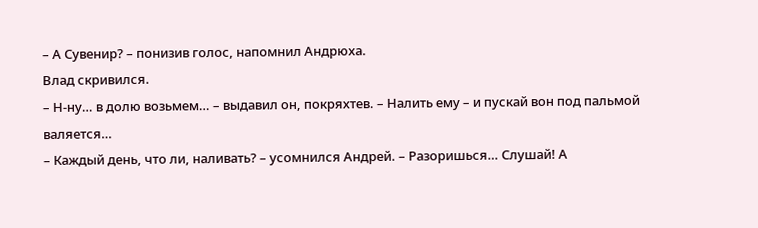– А Сувенир? – понизив голос, напомнил Андрюха.
Влад скривился.
– Н-ну… в долю возьмем… – выдавил он, покряхтев. – Налить ему – и пускай вон под пальмой валяется…
– Каждый день, что ли, наливать? – усомнился Андрей. – Разоришься… Слушай! А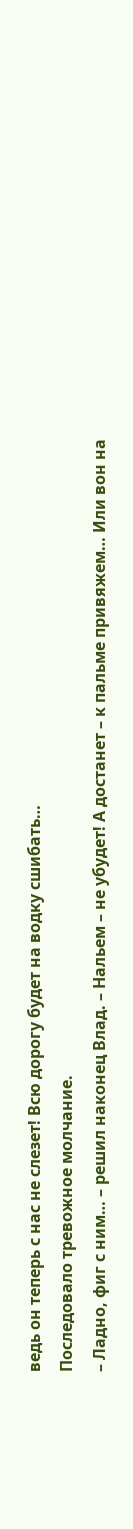ведь он теперь с нас не слезет! Всю дорогу будет на водку сшибать…
Последовало тревожное молчание.
– Ладно, фиг с ним… – решил наконец Влад. – Нальем – не убудет! А достанет – к пальме привяжем… Или вон на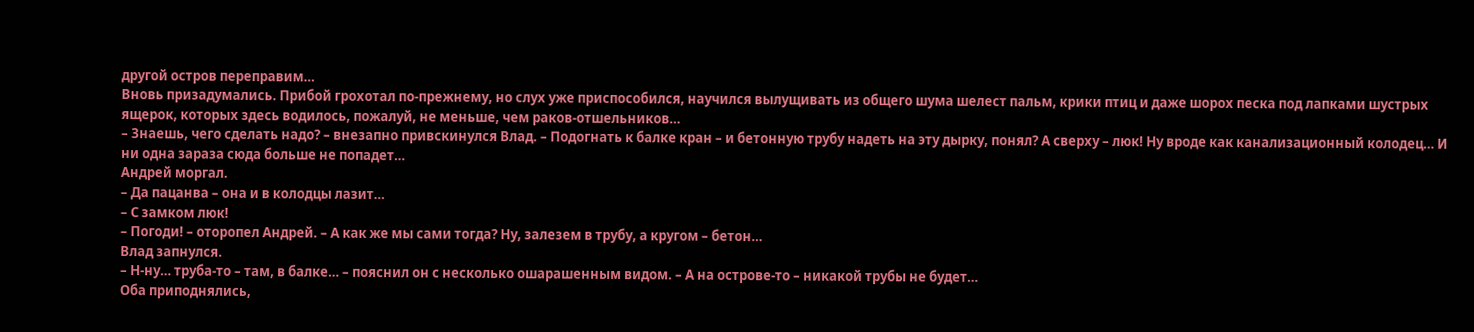другой остров переправим…
Вновь призадумались. Прибой грохотал по-прежнему, но слух уже приспособился, научился вылущивать из общего шума шелест пальм, крики птиц и даже шорох песка под лапками шустрых ящерок, которых здесь водилось, пожалуй, не меньше, чем раков-отшельников…
– Знаешь, чего сделать надо? – внезапно привскинулся Влад. – Подогнать к балке кран – и бетонную трубу надеть на эту дырку, понял? А сверху – люк! Ну вроде как канализационный колодец… И ни одна зараза сюда больше не попадет…
Андрей моргал.
– Да пацанва – она и в колодцы лазит…
– С замком люк!
– Погоди! – оторопел Андрей. – А как же мы сами тогда? Ну, залезем в трубу, а кругом – бетон…
Влад запнулся.
– Н-ну… труба-то – там, в балке… – пояснил он с несколько ошарашенным видом. – А на острове-то – никакой трубы не будет…
Оба приподнялись,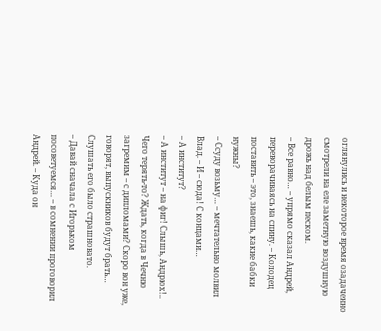оглянулись и некоторое время озадаченно смотрели на еле заметную воздушную дрожь над белым песком.
– Все равно… – упрямо сказал Андрей, переворачиваясь на спину. – Колодец поставить – это, знаешь, какие бабки нужны?
– Ссуду возьму… – мечтательно молвил Влад. – И – сюда! С концами…
– А институт?
– А институт – на фиг! Слышь, Андрюх!.. Чего терять-то? Ждать, когда в Чечню загремим – с дипломами? Скоро вон уже, говорят, выпускников будут брать…
Слушать его было страшновато.
– Давай сначала с Игорьком посоветуемся… – в сомнении проговорил Андрей. – Куда он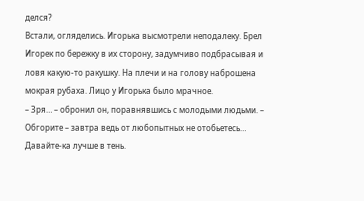делся?
Встали, огляделись. Игорька высмотрели неподалеку. Брел Игорек по бережку в их сторону, задумчиво подбрасывая и ловя какую-то ракушку. На плечи и на голову наброшена мокрая рубаха. Лицо у Игорька было мрачное.
– Зря… – обронил он, поравнявшись с молодыми людьми. – Обгорите – завтра ведь от любопытных не отобьетесь… Давайте-ка лучше в тень.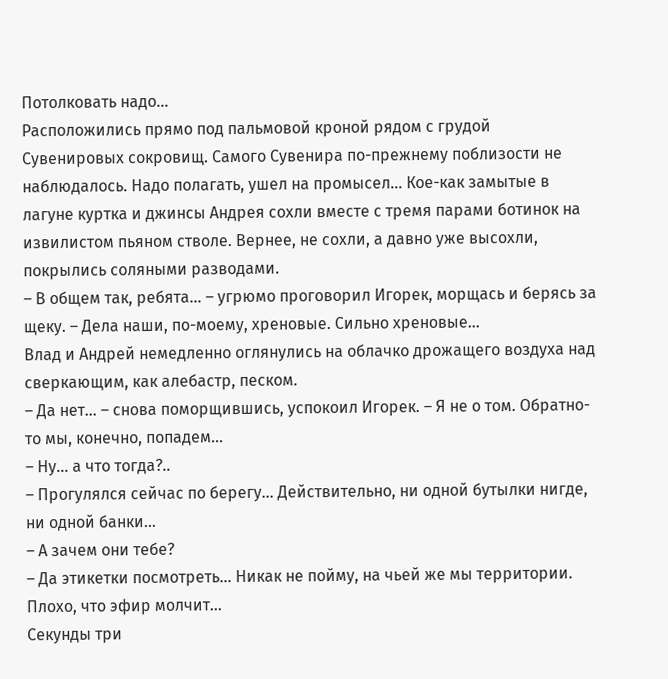Потолковать надо…
Расположились прямо под пальмовой кроной рядом с грудой Сувенировых сокровищ. Самого Сувенира по-прежнему поблизости не наблюдалось. Надо полагать, ушел на промысел… Кое-как замытые в лагуне куртка и джинсы Андрея сохли вместе с тремя парами ботинок на извилистом пьяном стволе. Вернее, не сохли, а давно уже высохли, покрылись соляными разводами.
– В общем так, ребята… – угрюмо проговорил Игорек, морщась и берясь за щеку. – Дела наши, по-моему, хреновые. Сильно хреновые…
Влад и Андрей немедленно оглянулись на облачко дрожащего воздуха над сверкающим, как алебастр, песком.
– Да нет… – снова поморщившись, успокоил Игорек. – Я не о том. Обратно-то мы, конечно, попадем…
– Ну… а что тогда?..
– Прогулялся сейчас по берегу… Действительно, ни одной бутылки нигде, ни одной банки…
– А зачем они тебе?
– Да этикетки посмотреть… Никак не пойму, на чьей же мы территории. Плохо, что эфир молчит…
Секунды три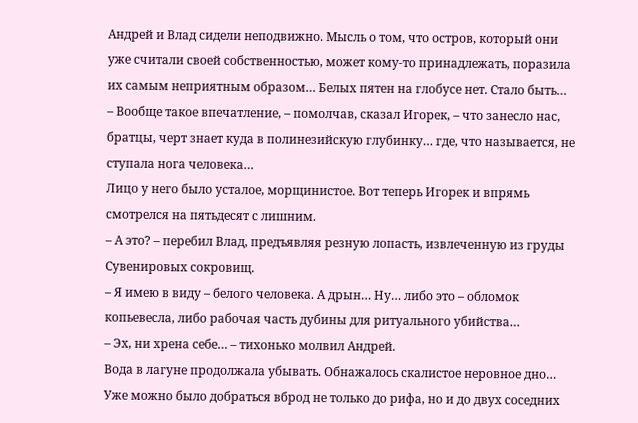Андрей и Влад сидели неподвижно. Мысль о том, что остров, который они уже считали своей собственностью, может кому-то принадлежать, поразила их самым неприятным образом… Белых пятен на глобусе нет. Стало быть…
– Вообще такое впечатление, – помолчав, сказал Игорек, – что занесло нас, братцы, черт знает куда в полинезийскую глубинку… где, что называется, не ступала нога человека…
Лицо у него было усталое, морщинистое. Вот теперь Игорек и впрямь смотрелся на пятьдесят с лишним.
– А это? – перебил Влад, предъявляя резную лопасть, извлеченную из груды Сувенировых сокровищ.
– Я имею в виду – белого человека. А дрын… Ну… либо это – обломок копьевесла, либо рабочая часть дубины для ритуального убийства…
– Эх, ни хрена себе… – тихонько молвил Андрей.
Вода в лагуне продолжала убывать. Обнажалось скалистое неровное дно… Уже можно было добраться вброд не только до рифа, но и до двух соседних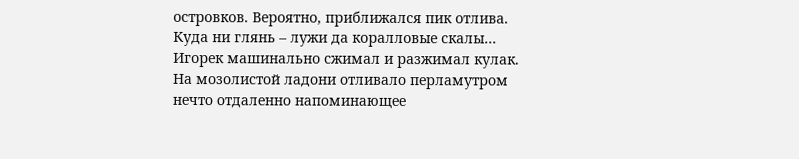островков. Вероятно, приближался пик отлива. Куда ни глянь – лужи да коралловые скалы…
Игорек машинально сжимал и разжимал кулак. На мозолистой ладони отливало перламутром нечто отдаленно напоминающее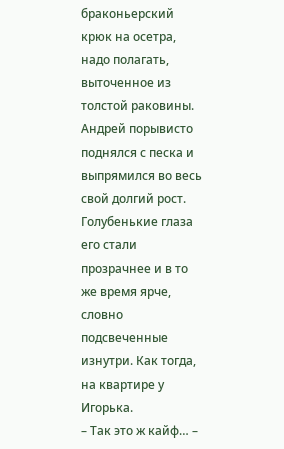браконьерский крюк на осетра, надо полагать, выточенное из толстой раковины.
Андрей порывисто поднялся с песка и выпрямился во весь свой долгий рост. Голубенькие глаза его стали прозрачнее и в то же время ярче, словно подсвеченные изнутри. Как тогда, на квартире у Игорька.
– Так это ж кайф… –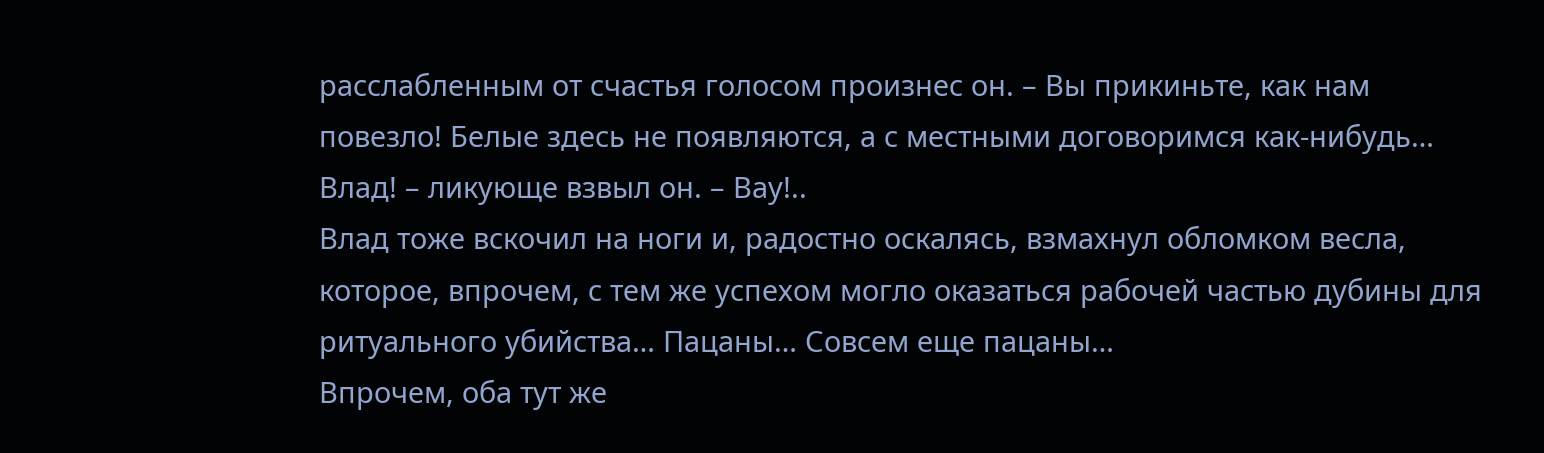расслабленным от счастья голосом произнес он. – Вы прикиньте, как нам повезло! Белые здесь не появляются, а с местными договоримся как-нибудь… Влад! – ликующе взвыл он. – Вау!..
Влад тоже вскочил на ноги и, радостно оскалясь, взмахнул обломком весла, которое, впрочем, с тем же успехом могло оказаться рабочей частью дубины для ритуального убийства… Пацаны… Совсем еще пацаны…
Впрочем, оба тут же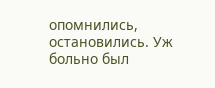опомнились, остановились. Уж больно был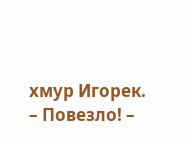хмур Игорек.
– Повезло! –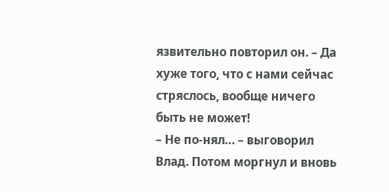язвительно повторил он. – Да хуже того, что с нами сейчас стряслось, вообще ничего быть не может!
– Не по-нял… – выговорил Влад. Потом моргнул и вновь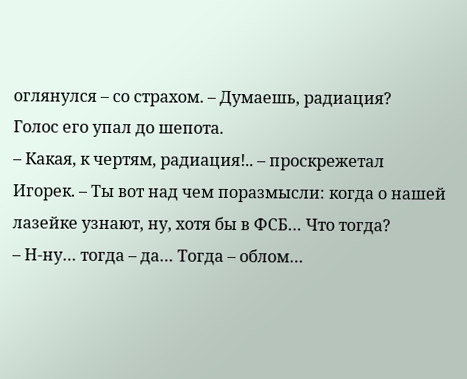оглянулся – со страхом. – Думаешь, радиация?
Голос его упал до шепота.
– Какая, к чертям, радиация!.. – проскрежетал Игорек. – Ты вот над чем поразмысли: когда о нашей лазейке узнают, ну, хотя бы в ФСБ… Что тогда?
– Н-ну… тогда – да… Тогда – облом…